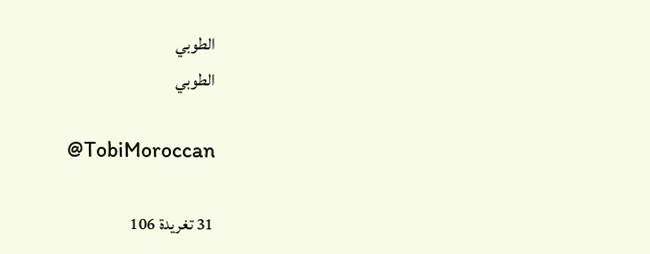الطوبي
الطوبي

@TobiMoroccan

31 تغريدة 106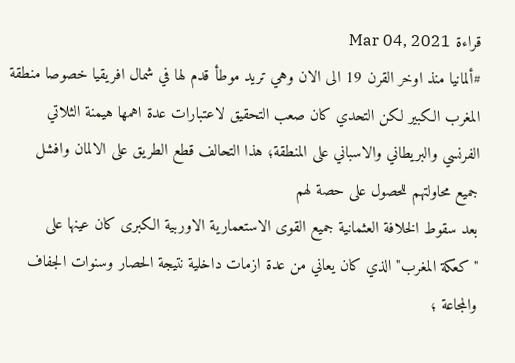قراءة Mar 04, 2021
#ألمانيا منذ اوخر القرن 19 الى الان وهي تريد موطأ قدم لها في شمال افريقيا خصوصا منطقة المغرب الكبير لكن التحدي كان صعب التحقيق لاعتبارات عدة اهمها هيمنة الثلاتي الفرنسي والبريطاني والاسباني على المنطقة؛ هذا التحالف قطع الطريق على الالمان وافشل جميع محاولتهم للحصول على حصة لهم
بعد سقوط الخلافة العثمانية جميع القوى الاستعمارية الاوربية الكبرى كان عينها على "كعكة المغرب" الذي كان يعاني من عدة ازمات داخلية نتيجة الحصار وسنوات الجفاف والمجاعة ؛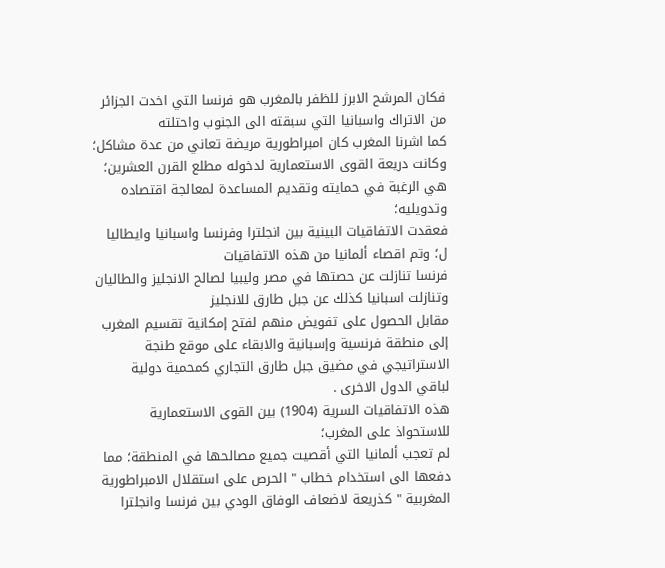فكان المرشح الابرز للظفر بالمغرب هو فرنسا التي اخدت الجزائر من الاتراك واسبانيا التي سبقته الى الجنوب واحتلته
كما اشرنا المغرب كان امبراطورية مريضة تعاني من عدة مشاكل؛ وكانت دريعة القوى الاستعمارية لدخوله مطلع القرن العشرين؛ هي الرغبة في حمايته وتقديم المساعدة لمعالجة اقتصاده وتدويليه؛
فعقدت الاتفاقيات البينية بين انجلترا وفرنسا واسبانيا وايطاليا ل؛ وتم اقصاء ألمانيا من هذه الاتفاقيات
فرنسا تنازلت عن حصتها في مصر وليبيا لصالح الانجليز والطاليان وتنازلت اسبانيا كذلك عن جبل طارق للانجليز
مقابل الحصول على تفويض منهم لفتح إمكانية تقسيم المغرب إلى منطقة فرنسية وإسبانية والابقاء على موقع طنجة الاستراتيجي في مضيق جبل طارق التجاري كمحمية دولية لباقي الدول الاخرى .
هذه الاتفاقيات السرية (1904) بين القوى الاستعمارية للاستحواذ على المغرب؛
لم تعجب ألمانيا التي أقصيت جميع مصالحها في المنطقة؛ مما دفعها الى استخدام خطاب " الحرص على استقلال الامبراطورية المغربية " كذريعة لاضعاف الوفاق الودي بين فرنسا وانجلترا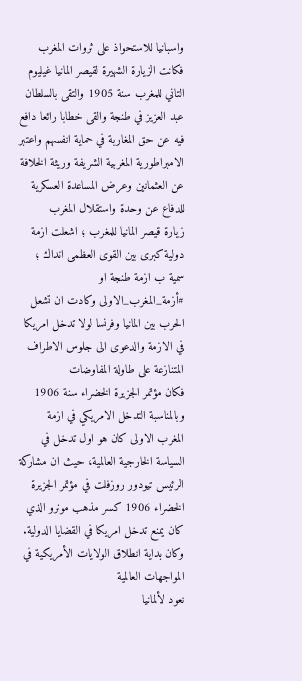واسبانيا للاستحواذ على ثروات المغرب
فكانت الزيارة الشهيرة لقيصر المانيا غيليوم التاني للمغرب سنة 1905 والتقى بالسلطان عبد العزيز في طنجة والقى خطابا رائعا دافع فيه عن حق المغاربة في حماية انفسهم واعتبر الامبراطورية المغربية الشريفة وريثة الخلافة عن العثمانين وعرض المساعدة العسكرية للدفاع عن وحدة واستقلال المغرب
زيارة قيصر المانيا للمغرب ؛ اشعلت ازمة دولية كبرى بين القوى العظمى انداك ؛ سمية ب ازمة طنجة او #أزمة_المغرب_الاولى وكادت ان تشعل الحرب بين المانيا وفرنسا لولا تدخل امريكا في الازمة والدعوى الى جلوس الاطراف المتنازعة على طاولة المفاوضات
فكان مؤتمر الجزيرة الخضراء سنة 1906
وبالمناسبة التدخل الامريكي في ازمة المغرب الاولى كان هو اول تدخل في السياسة الخارجية العالمية، حيث ان مشاركة الرئيس تيودور روزفلت في مؤتمر الجزيرة الخضراء 1906 كسر مذهب مونرو الذي كان يمنع تدخل امريكا في القضايا الدولية.
وكان بداية انطلاق الولايات الأمريكية في المواجهات العالمية
نعود لألمانيا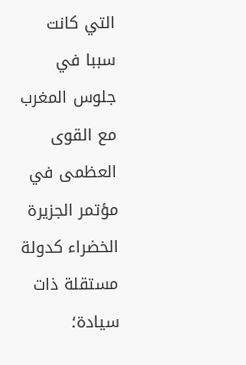التي كانت سببا في جلوس المغرب مع القوى العظمى في مؤتمر الجزيرة الخضراء كدولة مستقلة ذات سيادة؛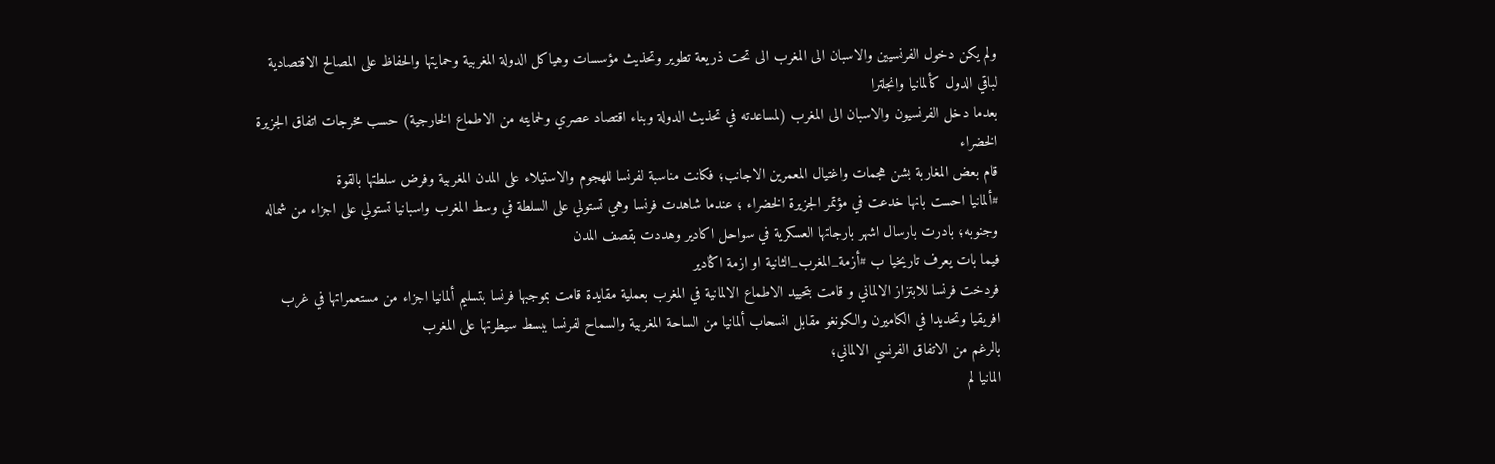ولم يكن دخول الفرنسيين والاسبان الى المغرب الى تحت ذريعة تطوير وتحذيث مؤسسات وهياكل الدولة المغربية وحمايتها والحفاظ على المصالح الاقتصادية لباقي الدول كألمانيا وانجلترا
بعدما دخل الفرنسيون والاسبان الى المغرب (لمساعدته في تحذيث الدولة وبناء اقتصاد عصري ولحمايته من الاطماع الخارجية) حسب مخرجات اتفاق الجزيرة الخضراء
قام بعض المغاربة بشن هجمات واغتيال المعمرين الاجانب؛ فكانت مناسبة لفرنسا للهجوم والاستيلاء على المدن المغربية وفرض سلطتها بالقوة
#ألمانيا احست بانها خدعت في مؤتمر الجزيرة الخضراء ؛ عندما شاهدت فرنسا وهي تستولي على السلطة في وسط المغرب واسبانيا تستولي على اجزاء من شماله وجنوبه؛ بادرت بارسال اشهر بارجاتها العسكرية في سواحل اكادير وهددت بقصف المدن
فيما بات يعرف تاريخيا ب #أزمة_المغرب_الثانية او ازمة اݣادير
فردخت فرنسا للابتزاز الالماني و قامت بتحييد الاطماع الالمانية في المغرب بعملية مقايدة قامت بموجبها فرنسا بتسليم ألمانيا اجزاء من مستعمراتها في غرب افريقيا وتحديدا في الكاميرن والكونغو مقابل انسحاب ألمانيا من الساحة المغربية والسماح لفرنسا ببسط سيطرتها على المغرب
بالرغم من الاتفاق الفرنسي الالماني؛
المانيا لم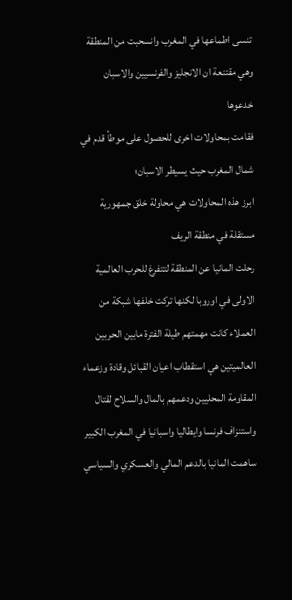تنسى اطماعها في المغرب وانسحبت من المنطقة وهي مقتنعة ان الانجليز والفرنسيين والاسبان خدعوها
فقامت بمحاولات اخرى للحصول على موطأ قدم في شمال المغرب حيث يسيطر الاسبان؛
ابرز هذه المحاولات هي محاولة خلق جمهورية مستقلة في منطقة الريف
رحلت المانيا عن المنطقة لتتفرغ للحرب العالمية الاولى في اوروبا لكنها تركت خلفها شبكة من العملاء كانت مهمتهم طيلة الفترة مابين الحربين العالميتين هي استقطاب اعيان القبائل وقادة وزعماء المقاومة المحليين ودعمهم بالمال والسلاح لقتال واستنزاف فرنسا وايطاليا واسبانيا في المغرب الكبير
ساهمت المانيا بالدعم المالي والعسكري والسياسي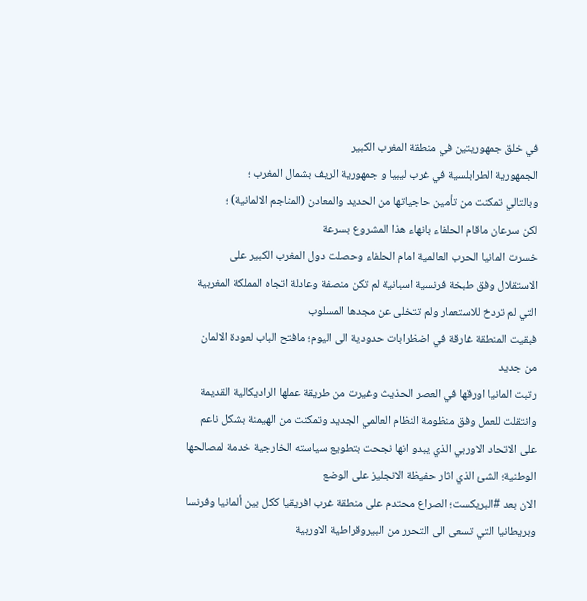في خلق جمهوريتين في منطقة المغرب الكبير
الجمهورية الطرابلسية في غرب ليبيا و جمهورية الريف بشمال المغرب ؛
وبالتالي تمكنت من تأمين حاجياتها من الحديد والمعادن (المناجم الالمانية) ؛
لكن سرعان ماقام الحلفاء بانهاء هذا المشروع بسرعة
خسرت المانيا الحرب العالمية امام الحلفاء وحصلت دول المغرب الكبير على الاستقلال وفق طبخة فرنسية اسبانية لم تكن منصفة وعادلة اتجاه المملكة المغربية التي لم تردخ للاستعمار ولم تتخلى عن مجدها المسلوب
فبقيت المنطقة غارقة في اضظرابات حدودية الى اليوم؛ مافتح الباب لعودة الالمان من جديد
رتبت المانيا اورقها في العصر الحذيث وغيرت من طريقة عملها الراديكالية القديمة وانتقلت للعمل وفق منظومة النظام العالمي الجديد وتمكنت من الهيمنة بشكل ناعم على الاتحاد الاوربي الذي يبدو انها نجحت بتطويع سياسته الخارجية خدمة لمصالحها الوطنية؛ الشئ الذي اثار حفيظة الانجليز على الوضع
الان بعد #البريكست؛ الصراع محتدم على منطقة غرب افريقيا ككل بين ألمانيا وفرنسا وبريطانيا التي تسعى الى التحرر من البيروقراطية الاوربية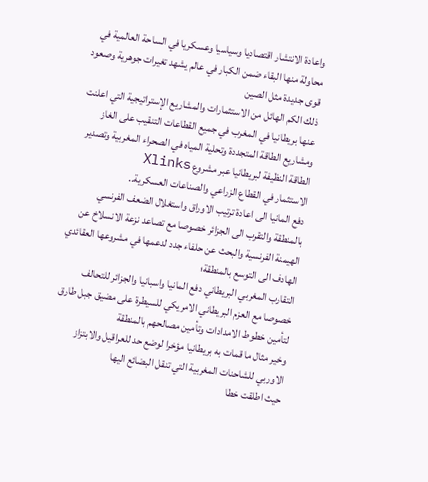واعادة الانتشار اقتصاديا وسياسيا وعسكريا في الساحة العالمية في محاولة منها البقاء ضمن الكبار في عالم يشهد تغيرات جوهرية وصعود قوى جديدة مثل الصين
ذلك الكم الهائل من الاستثمارات والمشاريع الإستراتيجية التي اعلنت عنها بريطانيا في المغرب في جميع القطاعات التنقيب على الغاز ومشاريع الطاقة المتجددة وتحلية المياه في الصحراء المغربية وتصدير الطاقة النظيفة لبريطانيا عبر مشروع Xlinks
الاستثمار في القطاع الزراعي والصناعات العسكرية..
دفع المانيا الى اعادة ترتيب الاوراق واستغلال الضعف الفرنسي بالمنطقة والتقرب الى الجزائر خصوصا مع تصاعد نزعة الانسلاخ عن الهيمنة الفرنسية والبحث عن حلفاء جدد لدعمها في مشروعها العقائدي الهادف الى التوسع بالمنطقة؛
التقارب المغربي البريطاني دفع المانيا واسبانيا والجزائر للتحالف
خصوصا مع العزم البريطاني الامريكي للسيطرة على مضيق جبل طارق لتأمين خطوط الامدادات وتأمين مصالحهم بالمنطقة
وخير مثال ما قمات به بريطانيا مؤخرا لوضع حد للعراقيل والابتزاز الاوربي للشاحنات المغربية التي تنقل البضائع اليها
حيث اطلقت خطا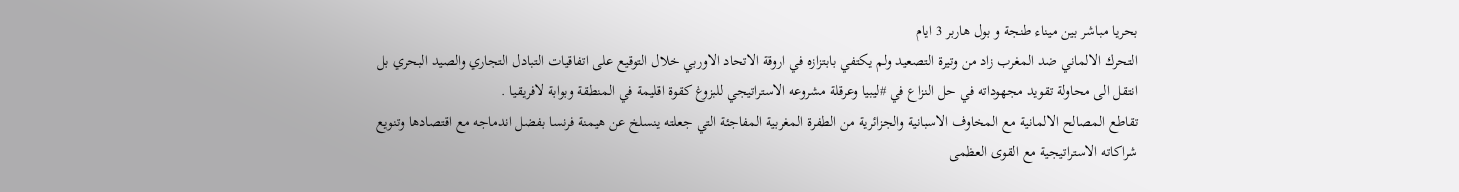بحريا مباشر بين ميناء طنجة و بول هاربر 3 ايام
التحرك الالماني ضد المغرب زاد من وتيرة التصعيد ولم يكتفي بابتزازه في اروقة الاتحاد الاوربي خلال التوقيع على اتفاقيات التبادل التجاري والصيد البحري بل انتقل الى محاولة تقويد مجهوداته في حل النزاع في #ليبيا وعرقلة مشروعه الاستراتيجي للبزوغ كقوة اقليمة في المنطقة وبوابة لافريقيا .
تقاطع المصالح الالمانية مع المخاوف الاسبانية والجزائرية من الطفرة المغربية المفاجئة التي جعلته ينسلخ عن هيمنة فرنسا بفضل اندماجه مع اقتصادها وتنويع شراكاته الاستراتيجية مع القوى العظمى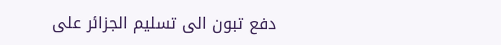دفع تبون الى تسليم الجزائر على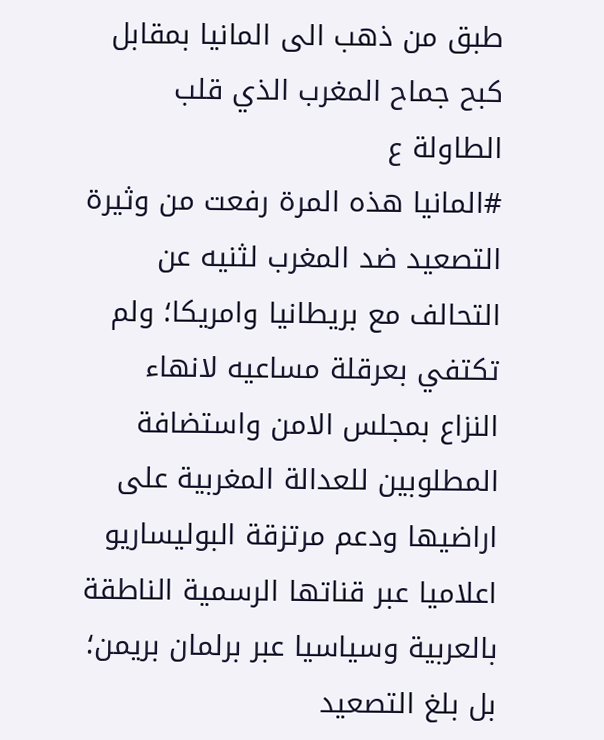طبق من ذهب الى المانيا بمقابل كبح جماح المغرب الذي قلب الطاولة ع
#المانيا هذه المرة رفعت من وثيرة التصعيد ضد المغرب لثنيه عن التحالف مع بريطانيا وامريكا؛ ولم تكتفي بعرقلة مساعيه لانهاء النزاع بمجلس الامن واستضافة المطلوبين للعدالة المغربية على اراضيها ودعم مرتزقة البوليساريو اعلاميا عبر قناتها الرسمية الناطقة بالعربية وسياسيا عبر برلمان بريمن؛
بل بلغ التصعيد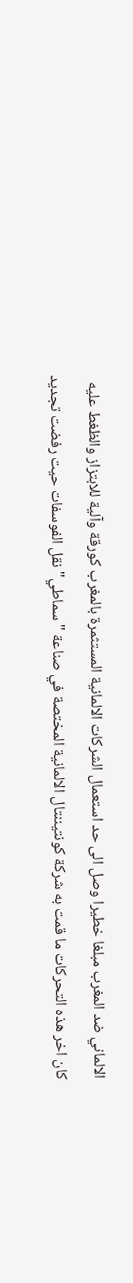الالماني ضد المغرب مبلغا خطيرا وصل الى حد استعمال الشركات الالمانية المستثمرة بالمغرب كورقة وآلية للابتزاز والظغط عليه
كان اخر هذه التحركات ما قمت به شركة كونتيننتال الالمانية المختصة في صناعة "سماطي" نقل الفوسفات حيت رفضت تجديد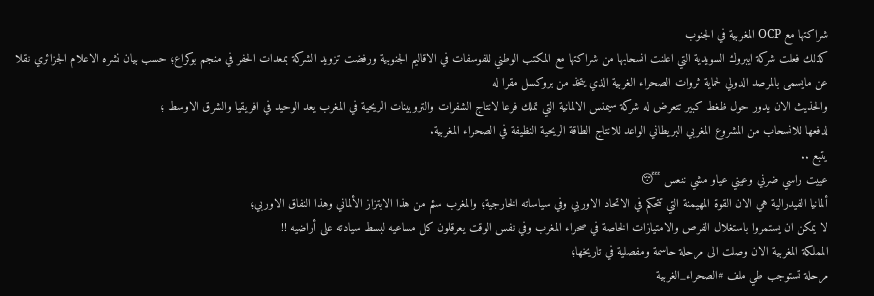شراكتها مع OCP المغربية في الجنوب
كذلك فعلت شركة ايبروك السويدية التي اعلنت انسحابها من شراكتها مع المكتب الوطني للفوسفات في الاقاليم الجنوبية ورفضت تزويد الشركة بمعدات الحفر في منجم بوكراع؛ حسب بيان نشره الاعلام الجزائري نقلا عن مايسمى بالمرصد الدولي لحماية ثروات الصحراء الغربية الذي يتخذ من بروكسل مقرا له
والحذيث الان يدور حول ظغط كبير تتعرض له شركة سيمنس الالمانية التي تملك فرعا لانتاج الشفرات والتروبينات الريحية في المغرب يعد الوحيد في افريقيا والشرق الاوسط ؛
لدفعها للانسحاب من المشروع المغربي البريطاني الواعد للانتاج الطاقة الريحية النظيفة في الصحراء المغربية.
يتبع ..
عييت راسي ضرني وعيني عياو مشي ننعس 😴
ألمانيا الفيدرالية هي الان القوة المهيمنة التي تتحكم في الاتحاد الاوربي وفي سياساته الخارجية؛ والمغرب سئم من هذا الابتزاز الألماني وهذا النفاق الاوربي؛
لا يمكن ان يستمروا باستغلال الفرص والامتيازات الخاصة في صحراء المغرب وفي نفس الوقت يعرقلون كل مساعيه لبسط سيادته على أراضيه !!
المملكة المغربية الان وصلت الى مرحلة حاسمة ومفصلية في تاريخها؛
مرحلة تستوجب طي ملف #الصحراء_الغربية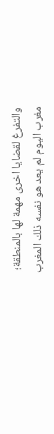والتفرغ لقضايا اخرى مهمة لها بالمنطقة؛
مغرب اليوم لم يعد هو نفسه ذلك المغرب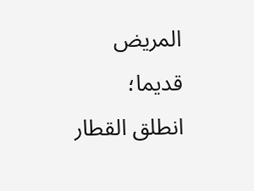المريض قديما؛
انطلق القطار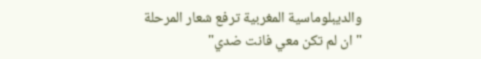والديبلوماسية المغربية ترفع شعار المرحلة
"ان لم تكن معي فانت ضدي"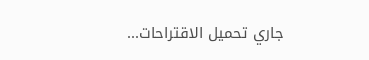جاري تحميل الاقتراحات...